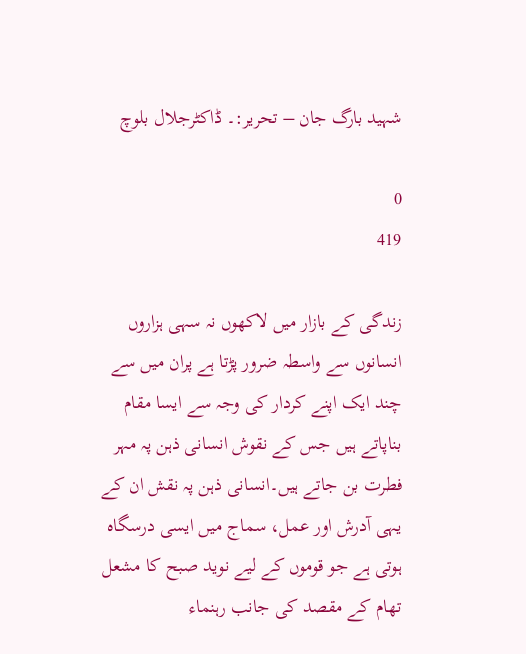شہید بارگ جان – تحریر:۔ ڈاکٹرجلال بلوچ

0
419

زندگی کے بازار میں لاکھوں نہ سہی ہزاروں انسانوں سے واسطہ ضرور پڑتا ہے پران میں سے چند ایک اپنے کردار کی وجہ سے ایسا مقام بناپاتے ہیں جس کے نقوش انسانی ذہن پہ مہر فطرت بن جاتے ہیں۔انسانی ذہن پہ نقش ان کے یہی آدرش اور عمل، سماج میں ایسی درسگاہ ہوتی ہے جو قوموں کے لیے نوید صبح کا مشعل تھام کے مقصد کی جانب رہنماء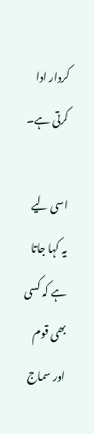کردار ادا کرتی ہے۔

اسی لیے یہ کہا جاتا ہے کہ کسی بھی قوم اور سماج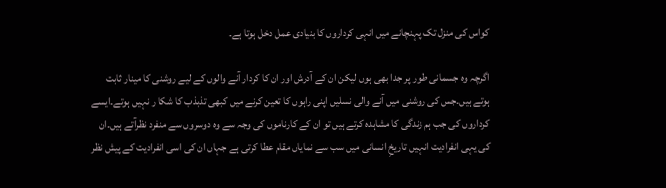کواس کی منزل تک پہنچانے میں انہی کرداروں کا بنیادی عمل دخل ہوتا ہے۔

اگرچہ وہ جسمانی طور پر جدا بھی ہوں لیکن ان کے آدرش اور ان کا کردار آنے والوں کے لیے روشنی کا مینار ثابت ہوتے ہیں۔جس کی روشنی میں آنے والی نسلیں اپنی راہوں کا تعین کرنے میں کبھی تذبذب کا شکا ر نہیں ہوتے۔ایسے کرداروں کی جب ہم زندگی کا مشاہدہ کرتے ہیں تو ان کے کارناموں کی وجہ سے وہ دوسروں سے منفرد نظرآتے ہیں۔ان کی یہی انفرادیت انہیں تاریخِ انسانی میں سب سے نمایاں مقام عطا کرتی ہے جہاں ان کی اسی انفرادیت کے پیش نظر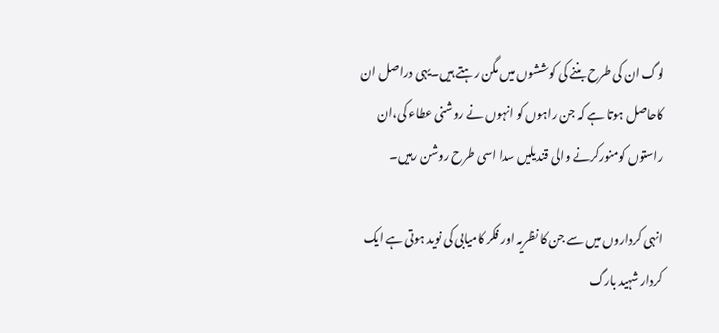لوگ ان کی طرح بننے کی کوششوں میں مگن رہتے ہیں۔یہی دراصل ان کاحاصل ہوتا ہے کہ جن راہوں کو انہوں نے روشنی عطاء کی،ان راستوں کومنورکرنے والی قندیلیں سدا اسی طرح روشن رہیں۔

انہی کرداروں میں سے جن کا نظریہ اور فکر کامیابی کی نوید ہوتی ہے ایک کردار شہید بارگ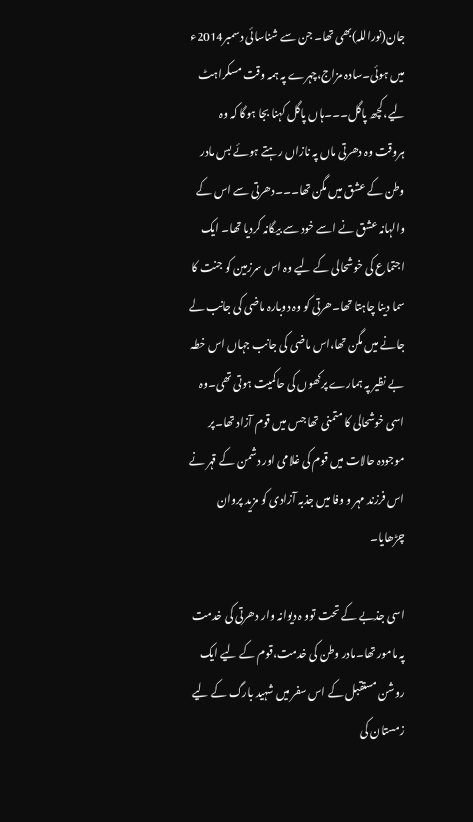جان(نوراللہ)بھی تھا۔ جن سے شناسائی دسمبر2014ء میں ہوئی۔سادہ مزاج،چہرے پہ ہمہ وقت مسکراہٹ لیے،کچھ پاگل۔۔۔ہاں پاگل کہنا بجا ہوگا کہ وہ ہروقت وہ دھرتی ماں پہ نازاں رہتے ہوئے بس مادر وطن کے عشق میں مگن تھا۔۔۔دھرتی سے اس کے والہانہ عشق نے اسے خود سے بیگانہ کردیا تھا۔ ایک اجتماع کی خوشحالی کے لیے وہ اس سرزمین کو جنت کا سما دینا چاہتا تھا۔ھرتی کو وہ دوبارہ ماضی کی جانب لے جانے میں مگن تھا،اس ماضی کی جانب جہاں اس خطہ بے نظیر پہ ہمارے پرکھوں کی حاکمیت ہوتی تھی۔وہ اسی خوشحالی کا متمنی تھا جس میں قوم آزاد تھا۔پر موجودہ حالات میں قوم کی غلامی اور دشمن کے قہر نے اس فرزند مہر و وفا میں جذبہ آزادی کو مزید پروان چڑھایا۔

اسی جذبے کے تحت توو ہ دیوانہ وار دھرتی کی خدمت پہ مامور تھا۔مادر وطن کی خدمت،قوم کے لیے ایک روشن مستقبل کے اس سفر میں شہید بارگ کے لیے زمستان کی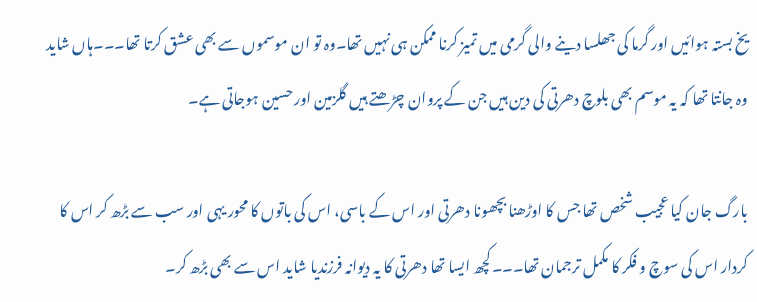یخ بستہ ہوائیں اور گرما کی جھلسا دینے والی گرمی میں تمیز کرنا ممکن ہی نہیں تھا۔وہ تو ان موسموں سے بھی عشق کرتا تھا۔۔۔ہاں شاید وہ جانتا تھا کہ یہ موسم بھی بلوچ دھرتی کی دین ہیں جن کے پروان چڑھتے ہیں گلزمین اور حسین ہوجاتی ہے۔

بارگ جان کیا عجیب شخص تھا جس کا اوڑھنا بچھونا دھرتی اور اس کے باسی، اس کی باتوں کا محور یہی اور سب سے بڑھ کر اس کا کردار اس کی سوچ و فکر کا مکمل ترجمان تھا۔۔۔کچھ ایسا تھا دھرتی کا یہ دیوانہ فرزندیا شاید اس سے بھی بڑھ کر۔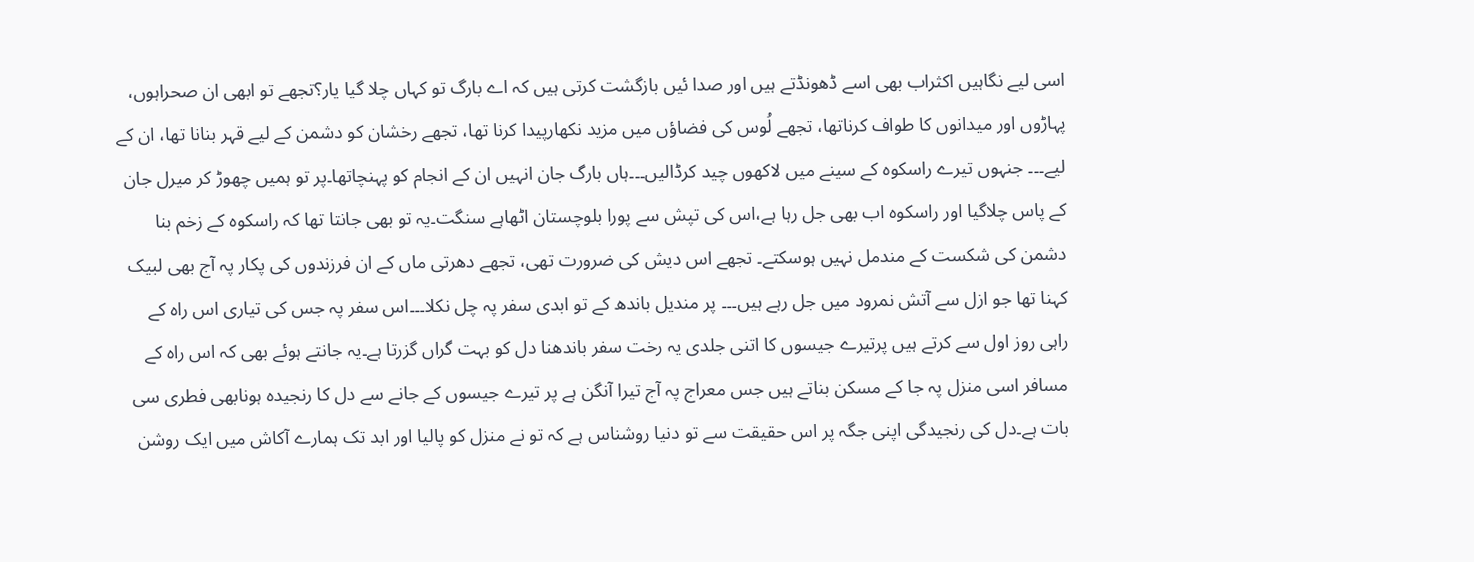اسی لیے نگاہیں اکثراب بھی اسے ڈھونڈتے ہیں اور صدا ئیں بازگشت کرتی ہیں کہ اے بارگ تو کہاں چلا گیا یار؟تجھے تو ابھی ان صحراہوں، پہاڑوں اور میدانوں کا طواف کرناتھا، تجھے لُوس کی فضاؤں میں مزید نکھارپیدا کرنا تھا، تجھے رخشان کو دشمن کے لیے قہر بنانا تھا، ان کے لیے۔۔۔ جنہوں تیرے راسکوہ کے سینے میں لاکھوں چید کرڈالیں۔۔۔ہاں بارگ جان انہیں ان کے انجام کو پہنچاتھا۔پر تو ہمیں چھوڑ کر میرل جان کے پاس چلاگیا اور راسکوہ اب بھی جل رہا ہے،اس کی تپش سے پورا بلوچستان اٹھاہے سنگت۔یہ تو بھی جانتا تھا کہ راسکوہ کے زخم بنا دشمن کی شکست کے مندمل نہیں ہوسکتے۔ تجھے اس دیش کی ضرورت تھی، تجھے دھرتی ماں کے ان فرزندوں کی پکار پہ آج بھی لبیک کہنا تھا جو ازل سے آتش نمرود میں جل رہے ہیں۔۔۔ پر مندیل باندھ کے تو ابدی سفر پہ چل نکلا۔۔۔اس سفر پہ جس کی تیاری اس راہ کے راہی روز اول سے کرتے ہیں پرتیرے جیسوں کا اتنی جلدی یہ رخت سفر باندھنا دل کو بہت گراں گزرتا ہے۔یہ جانتے ہوئے بھی کہ اس راہ کے مسافر اسی منزل پہ جا کے مسکن بناتے ہیں جس معراج پہ آج تیرا آنگن ہے پر تیرے جیسوں کے جانے سے دل کا رنجیدہ ہونابھی فطری سی بات ہے۔دل کی رنجیدگی اپنی جگہ پر اس حقیقت سے تو دنیا روشناس ہے کہ تو نے منزل کو پالیا اور ابد تک ہمارے آکاش میں ایک روشن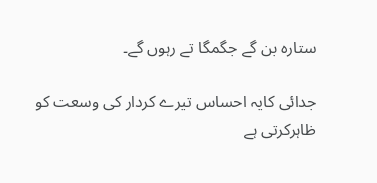ستارہ بن گے جگمگا تے رہوں گے۔

جدائی کایہ احساس تیرے کردار کی وسعت کو ظاہرکرتی ہے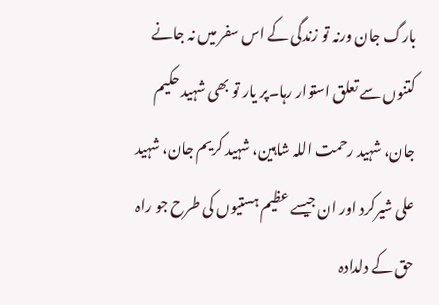بارگ جان ورنہ تو زندگی کے اس سفر میں نہ جانے کتنوں سے تعلق استوار رہا۔پر یار تو بھی شہید حکیم جان، شہید رحمت اللہ شاہین، شہید کریم جان، شہید علی شیرکرد اور ان جیسے عظیم ہستیوں کی طرح جو راہ حق کے دلدادہ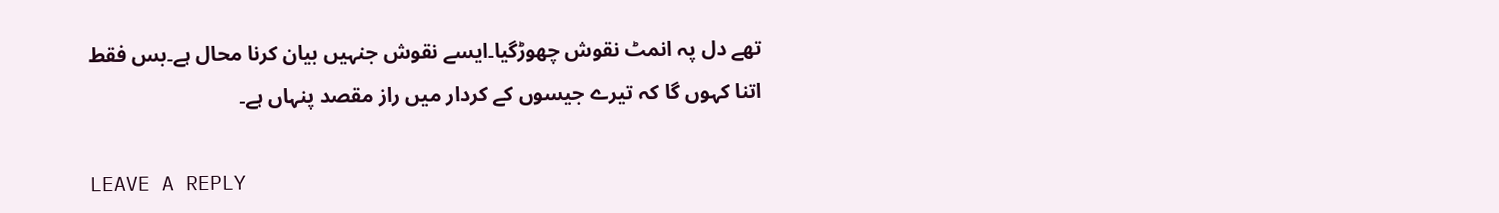تھے دل پہ انمٹ نقوش چھوڑگیا۔ایسے نقوش جنہیں بیان کرنا محال ہے۔بس فقط اتنا کہوں گا کہ تیرے جیسوں کے کردار میں راز مقصد پنہاں ہے۔

LEAVE A REPLY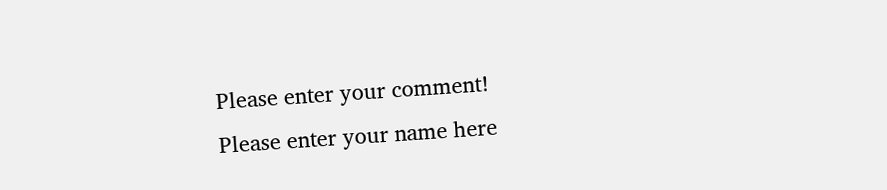Please enter your comment!
Please enter your name here